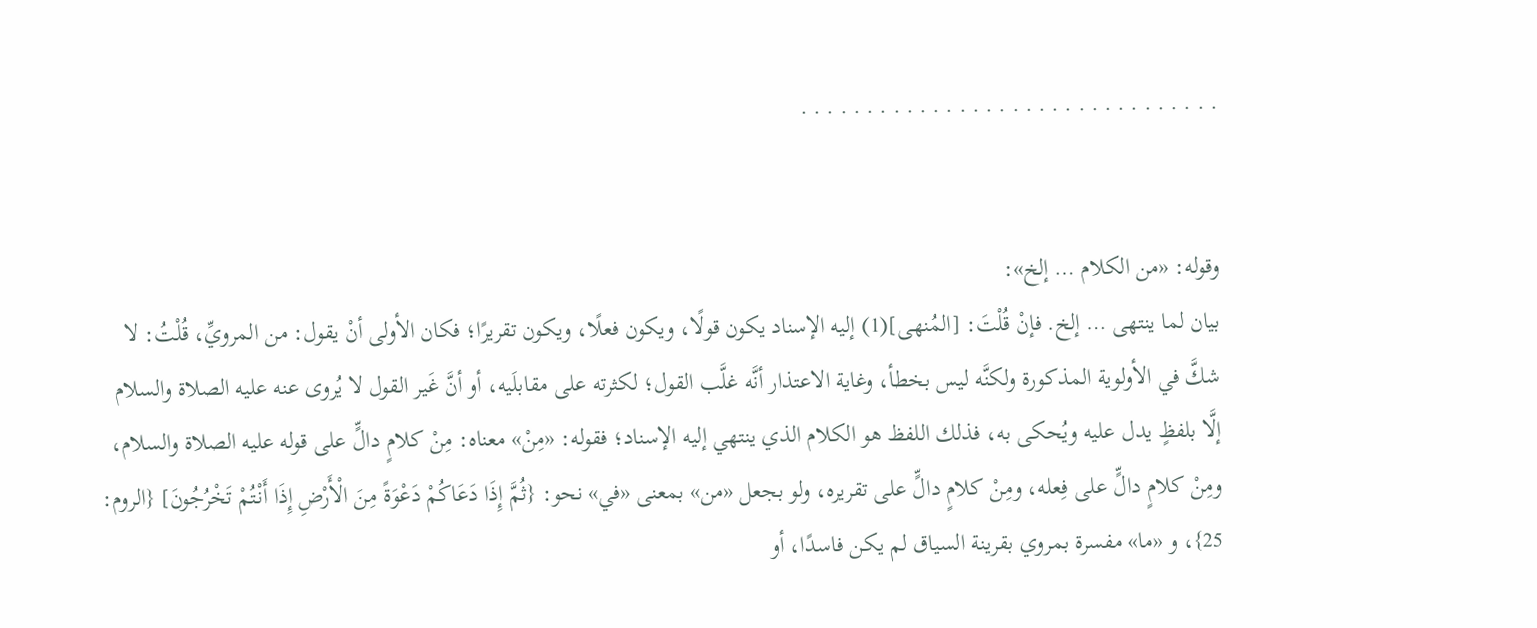. . . . . . . . . . . . . . . . . . . . . . . . . . . . . . . .


وقوله: «من الكلام … إلخ»:
بيان لما ينتهى … إلخ. فإنْ قُلْتَ: [المُنهى](1) إليه الإسناد يكون قولًا، ويكون فعلًا، ويكون تقريرًا؛ فكان الأولى أنْ يقول: من المرويِّ، قُلْتُ: لا شكَّ في الأولوية المذكورة ولكنَّه ليس بخطأ، وغاية الاعتذار أنَّه غلَّب القول؛ لكثرته على مقابلَيه، أو أنَّ غَير القول لا يُروى عنه عليه الصلاة والسلام إلَّا بلفظٍ يدل عليه ويُحكى به، فذلك اللفظ هو الكلام الذي ينتهي إليه الإسناد؛ فقوله: «مِنْ» معناه: مِنْ كلامٍ دالٍّ على قوله عليه الصلاة والسلام، ومِنْ كلامٍ دالٍّ على فِعله، ومِنْ كلامٍ دالٍّ على تقريره، ولو بجعل «من» بمعنى «في» نحو: {ثُمَّ إِذَا دَعَاكُمْ دَعْوَةً مِنَ الْأَرْضِ إِذَا أَنْتُمْ تَخْرُجُونَ] {الروم: 25}، و «ما» مفسرة بمروي بقرينة السياق لم يكن فاسدًا، أو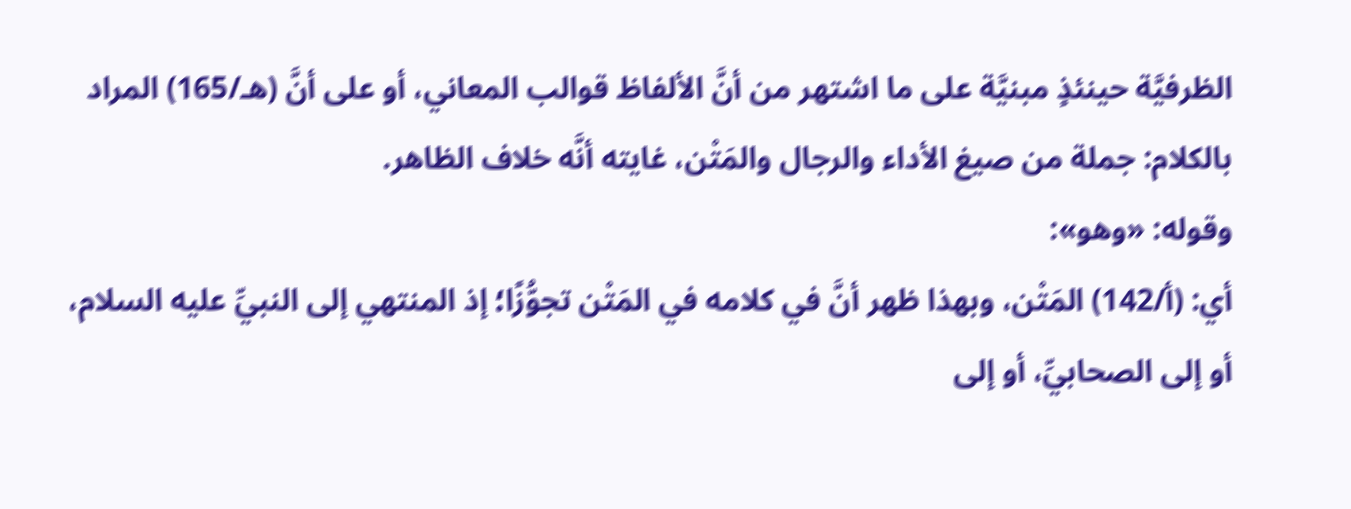الظرفيَّة حينئذٍ مبنيَّة على ما اشتهر من أنَّ الألفاظ قوالب المعاني، أو على أنَّ (هـ/165) المراد بالكلام: جملة من صيغ الأداء والرجال والمَتْن، غايته أنَّه خلاف الظاهر.
وقوله: «وهو»:
أي: (أ/142) المَتْن، وبهذا ظهر أنَّ في كلامه في المَتْن تجوُّزًا؛ إذ المنتهي إلى النبيِّ عليه السلام، أو إلى الصحابيِّ، أو إلى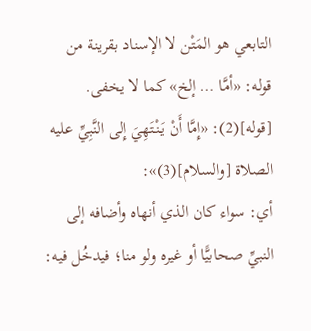التابعي هو المَتْن لا الإسناد بقرينة من قوله: «أمَّا … إلخ» كما لا يخفى.
[قوله](2): «إِمَّا أَنْ يَنْتَهِيَ إِلى النَّبِيِّ عليه الصلاة [والسلام](3)»:
أي: سواء كان الذي أنهاه وأضافه إلى النبيِّ صحابيًّا أو غيره ولو منا؛ فيدخُل فيه: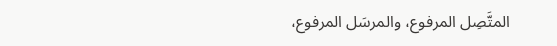المتَّصِل المرفوع، والمرسَل المرفوع،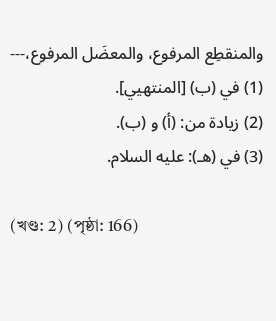والمنقطِع المرفوع، والمعضَل المرفوع،---
(1) في (ب) [المنتهيي].
(2) زيادة من: (أ) و (ب).
(3) في (هـ): عليه السلام.

(খণ্ড: 2) (পৃষ্ঠা: 166)